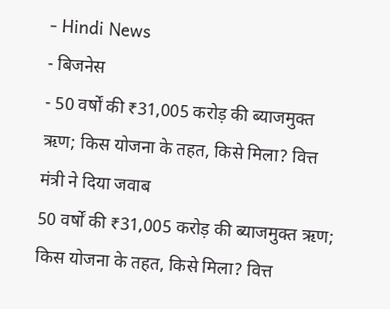- Hindi News
- बिजनेस
- 50 वर्षों की ₹31,005 करोड़ की ब्याजमुक्त ऋण; किस योजना के तहत, किसे मिला? वित्त मंत्री ने दिया जवाब
50 वर्षों की ₹31,005 करोड़ की ब्याजमुक्त ऋण; किस योजना के तहत, किसे मिला? वित्त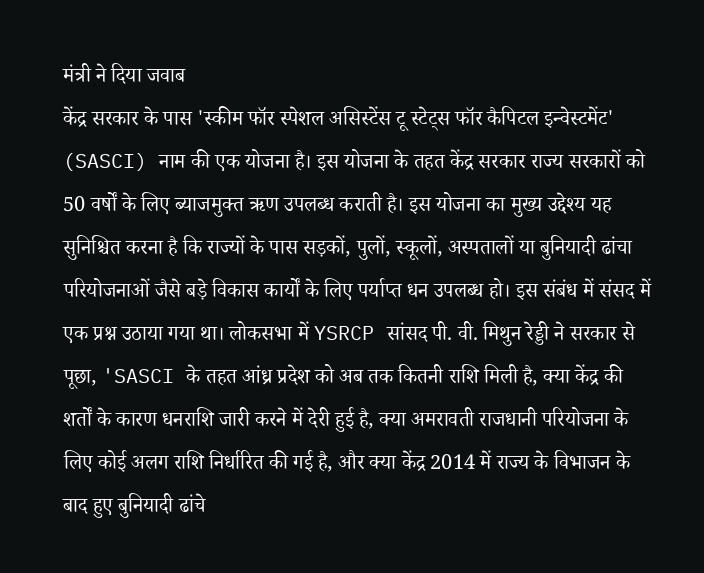मंत्री ने दिया जवाब
केंद्र सरकार के पास 'स्कीम फॉर स्पेशल असिस्टेंस टू स्टेट्स फॉर कैपिटल इन्वेस्टमेंट' (SASCI) नाम की एक योजना है। इस योजना के तहत केंद्र सरकार राज्य सरकारों को 50 वर्षों के लिए ब्याजमुक्त ऋण उपलब्ध कराती है। इस योजना का मुख्य उद्देश्य यह सुनिश्चित करना है कि राज्यों के पास सड़कों, पुलों, स्कूलों, अस्पतालों या बुनियादी ढांचा परियोजनाओं जैसे बड़े विकास कार्यों के लिए पर्याप्त धन उपलब्ध हो। इस संबंध में संसद में एक प्रश्न उठाया गया था। लोकसभा में YSRCP सांसद पी. वी. मिथुन रेड्डी ने सरकार से पूछा, 'SASCI के तहत आंध्र प्रदेश को अब तक कितनी राशि मिली है, क्या केंद्र की शर्तों के कारण धनराशि जारी करने में देरी हुई है, क्या अमरावती राजधानी परियोजना के लिए कोई अलग राशि निर्धारित की गई है, और क्या केंद्र 2014 में राज्य के विभाजन के बाद हुए बुनियादी ढांचे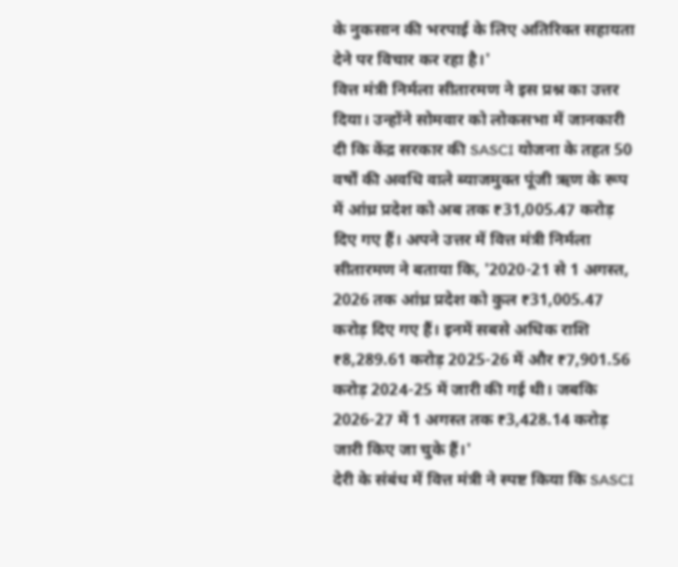के नुकसान की भरपाई के लिए अतिरिक्त सहायता देने पर विचार कर रहा है।'
वित्त मंत्री निर्मला सीतारमण ने इस प्रश्न का उत्तर दिया। उन्होंने सोमवार को लोकसभा में जानकारी दी कि केंद्र सरकार की SASCI योजना के तहत 50 वर्षों की अवधि वाले ब्याजमुक्त पूंजी ऋण के रूप में आंध्र प्रदेश को अब तक ₹31,005.47 करोड़ दिए गए हैं। अपने उत्तर में वित्त मंत्री निर्मला सीतारमण ने बताया कि, '2020-21 से 1 अगस्त, 2026 तक आंध्र प्रदेश को कुल ₹31,005.47 करोड़ दिए गए हैं। इनमें सबसे अधिक राशि ₹8,289.61 करोड़ 2025-26 में और ₹7,901.56 करोड़ 2024-25 में जारी की गई थी। जबकि 2026-27 में 1 अगस्त तक ₹3,428.14 करोड़ जारी किए जा चुके हैं।'
देरी के संबंध में वित्त मंत्री ने स्पष्ट किया कि SASCI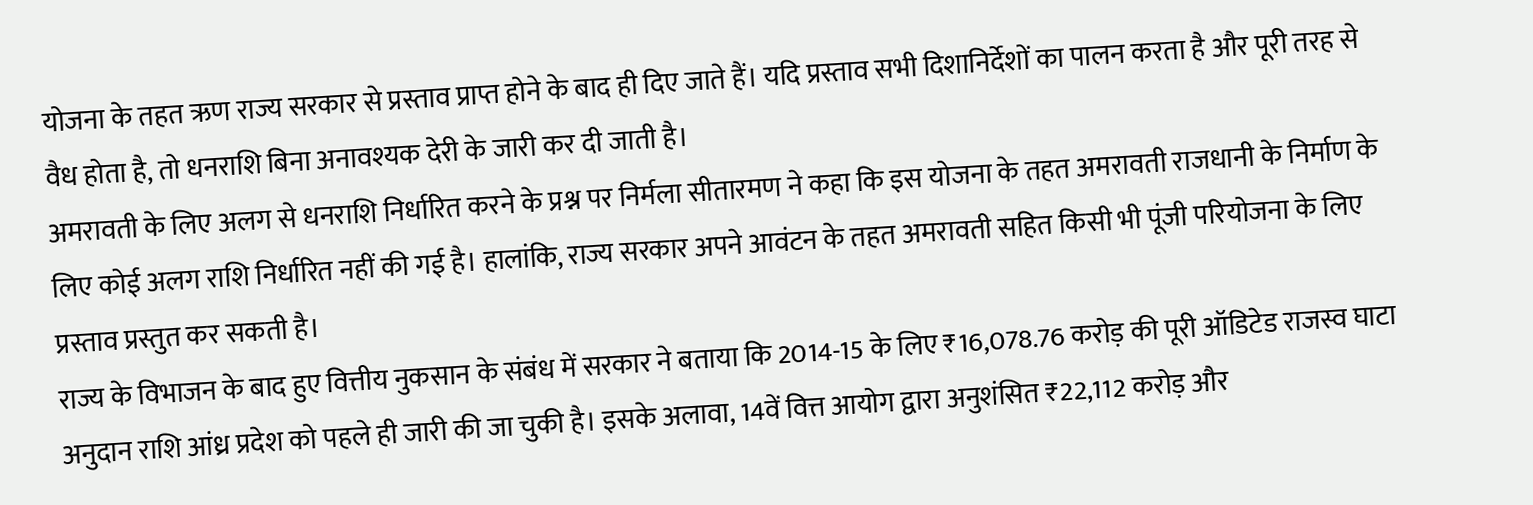योजना के तहत ऋण राज्य सरकार से प्रस्ताव प्राप्त होने के बाद ही दिए जाते हैं। यदि प्रस्ताव सभी दिशानिर्देशों का पालन करता है और पूरी तरह से वैध होता है, तो धनराशि बिना अनावश्यक देरी के जारी कर दी जाती है।
अमरावती के लिए अलग से धनराशि निर्धारित करने के प्रश्न पर निर्मला सीतारमण ने कहा कि इस योजना के तहत अमरावती राजधानी के निर्माण के लिए कोई अलग राशि निर्धारित नहीं की गई है। हालांकि, राज्य सरकार अपने आवंटन के तहत अमरावती सहित किसी भी पूंजी परियोजना के लिए प्रस्ताव प्रस्तुत कर सकती है।
राज्य के विभाजन के बाद हुए वित्तीय नुकसान के संबंध में सरकार ने बताया कि 2014-15 के लिए ₹16,078.76 करोड़ की पूरी ऑडिटेड राजस्व घाटा अनुदान राशि आंध्र प्रदेश को पहले ही जारी की जा चुकी है। इसके अलावा, 14वें वित्त आयोग द्वारा अनुशंसित ₹22,112 करोड़ और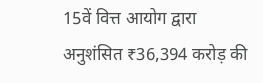15वें वित्त आयोग द्वारा अनुशंसित ₹36,394 करोड़ की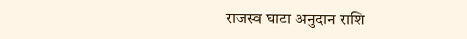राजस्व घाटा अनुदान राशि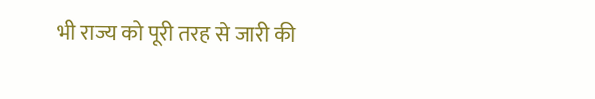भी राज्य को पूरी तरह से जारी की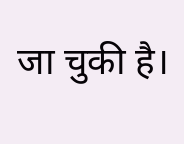जा चुकी है।